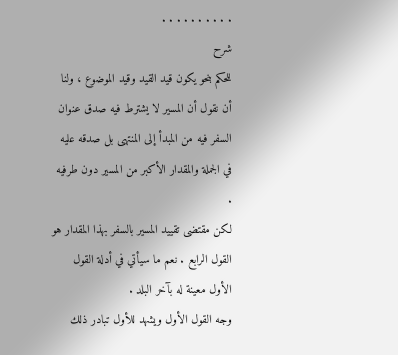. . . . . . . . . .
شرح
للحكم بنحو يكون قيد القيد وقيد الموضوع ، ولنا أن نقول أن المسير لا يشترط فيه صدق عنوان السفر فيه من المبدأ إلى المنتهى بل صدقه عليه في الجملة والمقدار الأكبر من المسير دون طرفيه .
لكن مقتضى تقييد المسير بالسفر بهذا المقدار هو القول الرابع . نعم ما سيأتي في أدلة القول الأول معينة له بآخر البلد .
وجه القول الأول ويشهد للأول تبادر ذلك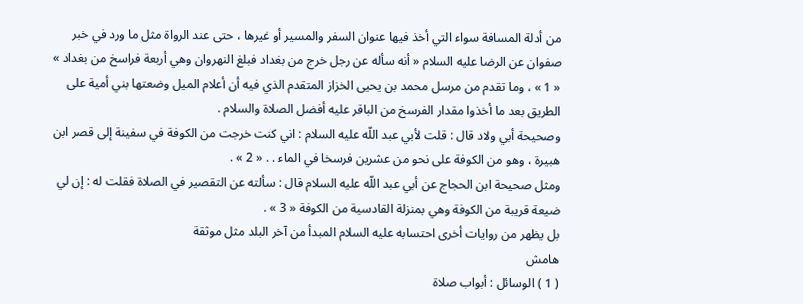من أدلة المسافة سواء التي أخذ فيها عنوان السفر والمسير أو غيرها ، حتى عند الرواة مثل ما ورد في خبر صفوان عن الرضا عليه السلام « أنه سأله عن رجل خرج من بغداد فبلغ النهروان وهي أربعة فراسخ من بغداد » « 1 » ، وما تقدم من مرسل محمد بن يحيى الخزاز المتقدم الذي فيه أن أعلام الميل وضعتها بني أمية على الطريق بعد ما أخذوا مقدار الفرسخ من الباقر عليه أفضل الصلاة والسلام .
وصحيحة أبي ولاد قال : قلت لأبي عبد اللّه عليه السلام : اني كنت خرجت من الكوفة في سفينة إلى قصر ابن هبيرة ، وهو من الكوفة على نحو من عشرين فرسخا في الماء . . « 2 » .
ومثل صحيحة ابن الحجاج عن أبي عبد اللّه عليه السلام قال : سألته عن التقصير في الصلاة فقلت له : إن لي ضيعة قريبة من الكوفة وهي بمنزلة القادسية من الكوفة « 3 » .
بل يظهر من روايات أخرى احتسابه عليه السلام المبدأ من آخر البلد مثل موثقة
هامش
( 1 ) الوسائل : أبواب صلاة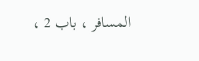المسافر ، باب 2 ،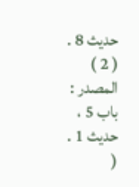حديث 8 .
( 2 ) المصدر : باب 5 ، حديث 1 .
(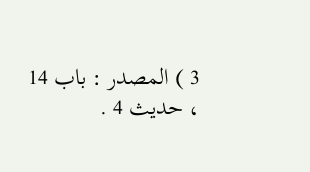3 ) المصدر : باب 14 ، حديث 4 .